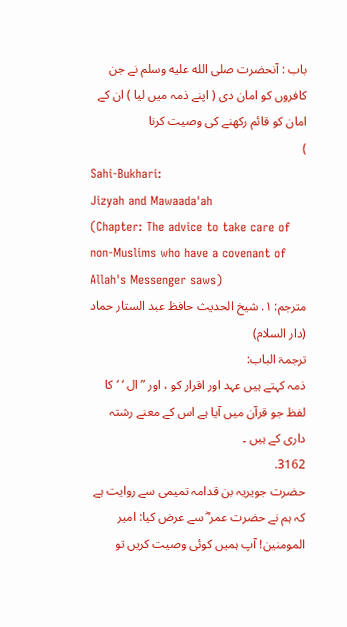باب : آنحضرت صلى الله عليه وسلم نے جن کافروں کو امان دی ( اپنے ذمہ میں لیا ) ان کے امان کو قائم رکھنے کی وصیت کرنا
)
Sahi-Bukhari:
Jizyah and Mawaada'ah
(Chapter: The advice to take care of non-Muslims who have a covenant of Allah's Messenger saws)
مترجم: ١. شیخ الحدیث حافظ عبد الستار حماد (دار السلام)
ترجمۃ الباب:
ذمہ کہتے ہیں عہد اور اقرار کو ، اور ” ال ‘ ‘ کا لفظ جو قرآن میں آیا ہے اس کے معنے رشتہ داری کے ہیں ۔
3162.
حضرت جویریہ بن قدامہ تمیمی سے روایت ہے کہ ہم نے حضرت عمر ؓ سے عرض کیا: امیر المومنین! آپ ہمیں کوئی وصیت کریں تو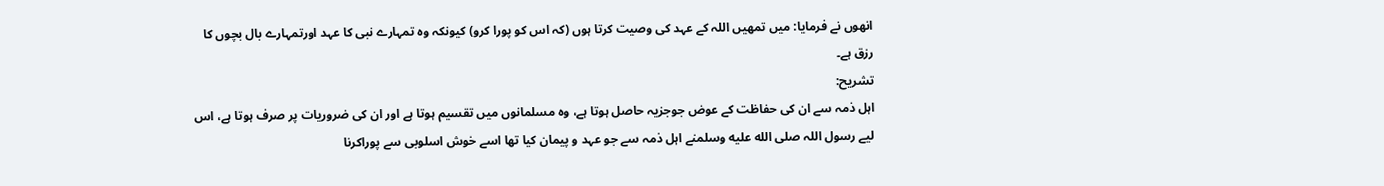انھوں نے فرمایا: میں تمھیں اللہ کے عہد کی وصیت کرتا ہوں (کہ اس کو پورا کرو) کیونکہ وہ تمہارے نبی کا عہد اورتمہارے بال بچوں کا رزق ہے۔
تشریح:
اہل ذمہ سے ان کی حفاظت کے عوض جوجزیہ حاصل ہوتا ہے، وہ مسلمانوں میں تقسیم ہوتا ہے اور ان کی ضروریات پر صرف ہوتا ہے، اس لیے رسول اللہ صلى الله عليه وسلمنے اہل ذمہ سے جو عہد و پیمان کیا تھا اسے خوش اسلوبی سے پوراکرنا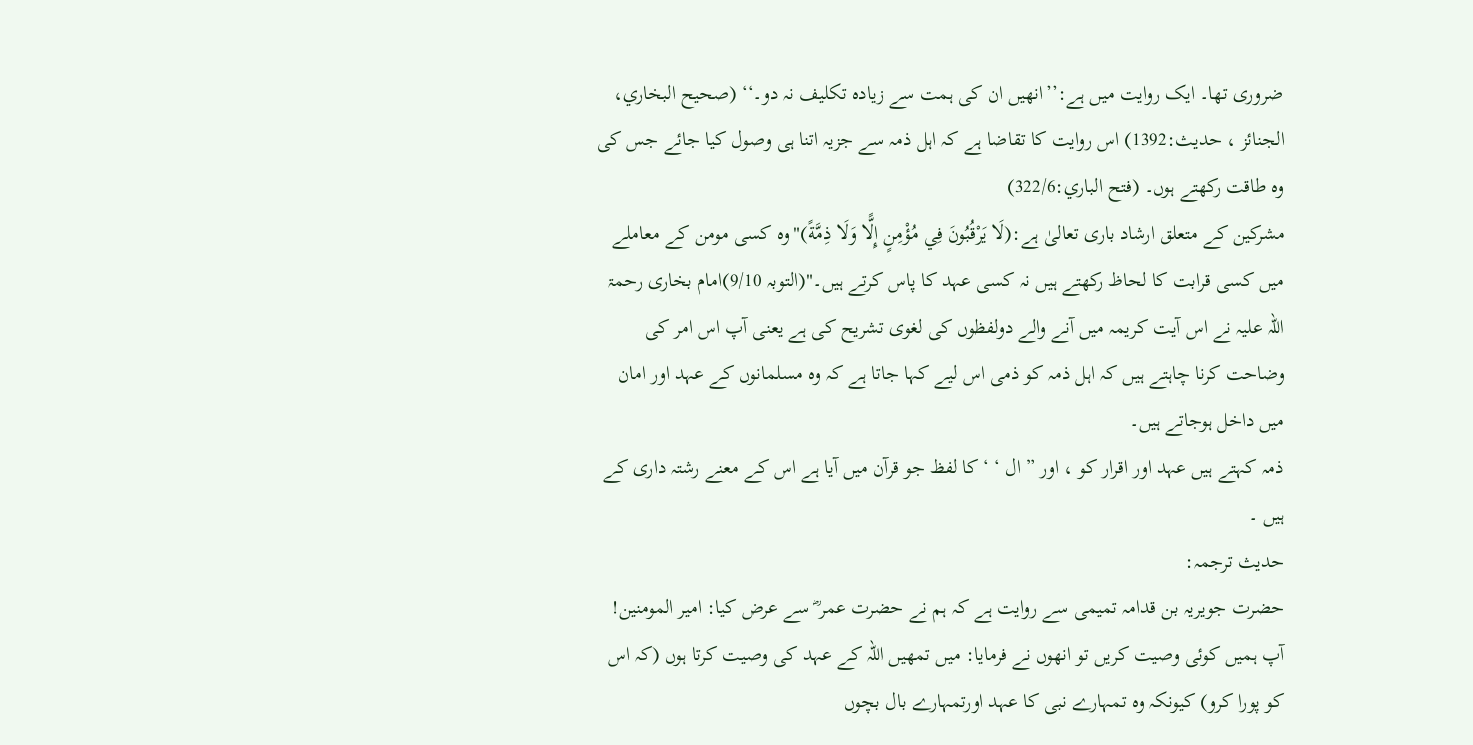ضروری تھا۔ ایک روایت میں ہے:’’انھیں ان کی ہمت سے زیادہ تکلیف نہ دو۔‘‘ (صحیح البخاري، الجنائز ، حدیث:1392) اس روایت کا تقاضا ہے کہ اہل ذمہ سے جزیہ اتنا ہی وصول کیا جائے جس کی وہ طاقت رکھتے ہوں۔ (فتح الباري:322/6)
مشرکین کے متعلق ارشاد باری تعالیٰ ہے:(لَا يَرْقُبُونَ فِي مُؤْمِنٍ إِلًّا وَلَا ذِمَّةً)"وہ کسی مومن کے معاملے میں کسی قرابت کا لحاظ رکھتے ہیں نہ کسی عہد کا پاس کرتے ہیں۔"(التوبہ 9/10)امام بخاری رحمۃ اللہ علیہ نے اس آیت کریمہ میں آنے والے دولفظوں کی لغوی تشریح کی ہے یعنی آپ اس امر کی وضاحت کرنا چاہتے ہیں کہ اہل ذمہ کو ذمی اس لیے کہا جاتا ہے کہ وہ مسلمانوں کے عہد اور امان میں داخل ہوجاتے ہیں۔
ذمہ کہتے ہیں عہد اور اقرار کو ، اور ” ال ‘ ‘ کا لفظ جو قرآن میں آیا ہے اس کے معنے رشتہ داری کے ہیں ۔
حدیث ترجمہ:
حضرت جویریہ بن قدامہ تمیمی سے روایت ہے کہ ہم نے حضرت عمر ؓ سے عرض کیا: امیر المومنین! آپ ہمیں کوئی وصیت کریں تو انھوں نے فرمایا: میں تمھیں اللہ کے عہد کی وصیت کرتا ہوں (کہ اس کو پورا کرو) کیونکہ وہ تمہارے نبی کا عہد اورتمہارے بال بچوں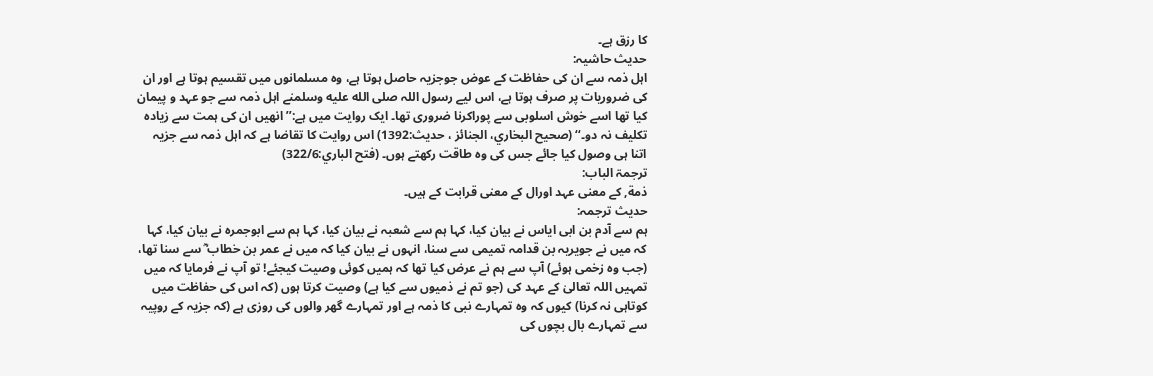کا رزق ہے۔
حدیث حاشیہ:
اہل ذمہ سے ان کی حفاظت کے عوض جوجزیہ حاصل ہوتا ہے، وہ مسلمانوں میں تقسیم ہوتا ہے اور ان کی ضروریات پر صرف ہوتا ہے، اس لیے رسول اللہ صلى الله عليه وسلمنے اہل ذمہ سے جو عہد و پیمان کیا تھا اسے خوش اسلوبی سے پوراکرنا ضروری تھا۔ ایک روایت میں ہے:’’انھیں ان کی ہمت سے زیادہ تکلیف نہ دو۔‘‘ (صحیح البخاري، الجنائز ، حدیث:1392) اس روایت کا تقاضا ہے کہ اہل ذمہ سے جزیہ اتنا ہی وصول کیا جائے جس کی وہ طاقت رکھتے ہوں۔ (فتح الباري:322/6)
ترجمۃ الباب:
ذمة, کے معنی عہد اورال کے معنی قرابت کے ہیں۔
حدیث ترجمہ:
ہم سے آدم بن ابی ایاس نے بیان کیا، کہا ہم سے شعبہ نے بیان کیا، کہا ہم سے ابوجمرہ نے بیان کیا، کہا کہ میں نے جویریہ بن قدامہ تمیمی سے سنا، انہوں نے بیان کیا کہ میں نے عمر بن خطاب ؓ سے سنا تھا، (جب وہ زخمی ہوئے) آپ سے ہم نے عرض کیا تھا کہ ہمیں کوئی وصیت کیجئے! تو آپ نے فرمایا کہ میں تمہیں اللہ تعالیٰ کے عہد کی (جو تم نے ذمیوں سے کیا ہے) وصیت کرتا ہوں (کہ اس کی حفاظت میں کوتاہی نہ کرنا) کیوں کہ وہ تمہارے نبی کا ذمہ ہے اور تمہارے گھر والوں کی روزی ہے (کہ جزیہ کے روپیہ سے تمہارے بال بچوں کی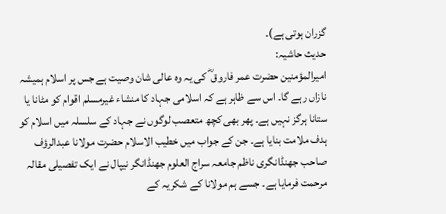گزران ہوتی ہے)۔
حدیث حاشیہ:
امیرالمؤمنین حضرت عمر فاروق ؓ کی یہ وہ عالی شان وصیت ہے جس پر اسلام ہمیشہ نازاں رہے گا۔ اس سے ظاہر ہے کہ اسلامی جہاد کا منشاء غیرمسلم اقوام کو مٹانا یا ستانا ہرگز نہیں ہے۔ پھر بھی کچھ متعصب لوگوں نے جہاد کے سلسلہ میں اسلام کو ہدف ملامت بنایا ہے۔ جن کے جواب میں خطیب الاسلام حضرت مولانا عبدالرؤف صاحب جھنڈانگری ناظم جامعہ سراج العلوم جھنڈانگر نيپال نے ایک تفصیلی مقالہ مرحمت فرمایا ہے۔ جسے ہم مولانا کے شکریہ کے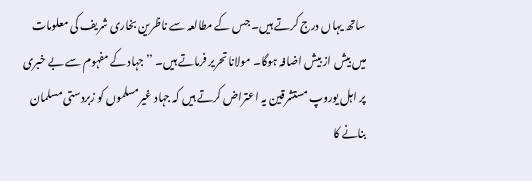ساتھ یہاں درج کرتے ہیں۔ جس کے مطالعہ سے ناظرین بخاری شریف کی معلومات میں بیش از بیش اضافہ ہوگا۔ مولانا تحریر فرماتے ہیں۔ ’’جہاد کے مفہوم سے بے خبری پر اہل یوروپ مستشرقین یہ اعتراض کرتے ہیں کہ جہاد غیرمسلموں کو زبردستی مسلمان بنانے کا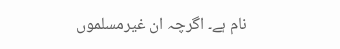نام ہے۔ اگرچہ ان غیرمسلموں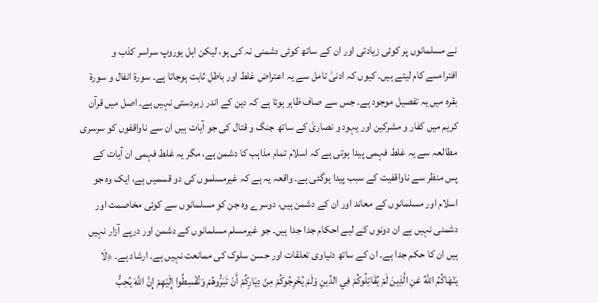نے مسلمانوں پر کوئی زیادتی اور ان کے ساتھ کوئی دشمنی نہ کی ہو، لیکن اہل یوروپ سراسر کذب و افتراءسے کام لیتے ہیں۔ کیوں کہ ادنیٰ تامل سے یہ اعتراض غلط اور باطل ثابت ہوجاتا ہے۔ سورۃ انفال و سورۃ بقرہ میں یہ تفصیل موجود ہے۔ جس سے صاف ظاہر ہوتا ہے کہ دین کے اندر زبردستی نہیں ہے۔ اصل میں قرآن کریم میں کفار و مشرکین اور یہود و نصاریٰ کے ساتھ جنگ و قتال کی جو آیات ہیں ان سے ناواقفوں کو سرسری مطالعہ سے یہ غلط فہمی پیدا ہوتی ہے کہ اسلام تمام مذاہب کا دشمن ہے، مگر یہ غلط فہمی ان آیات کے پس منظر سے ناواقفیت کے سبب پیدا ہوگئی ہے۔ واقعہ یہ ہے کہ غیرمسلموں کی دو قسمیں ہے، ایک وہ جو اسلام اور مسلمانوں کے معاند اور ان کے دشمن ہیں، دوسرے وہ جن کو مسلمانوں سے کوئی مخاصمت اور دشمنی نہیں ہے ان دونوں کے لیے احکام جدا جدا ہیں۔ جو غیرمسلم مسلمانوں کے دشمن اور درپے آزار نہیں ہیں ان کا حکم جدا ہے۔ ان کے ساتھ دنیاوی تعلقات اور حسن سلوک کی ممانعت نہیں ہے۔ ارشاد ہے۔ ﴿لَا يَنْهَاكُمُ اللَّهُ عَنِ الَّذِينَ لَمْ يُقَاتِلُوكُمْ فِي الدِّينِ وَلَمْ يُخْرِجُوكُمْ مِنْ دِيَارِكُمْ أَنْ تَبَرُّوهُمْ وَتُقْسِطُوا إِلَيْهِمْ إِنَّ اللَّهَ يُحِبُّ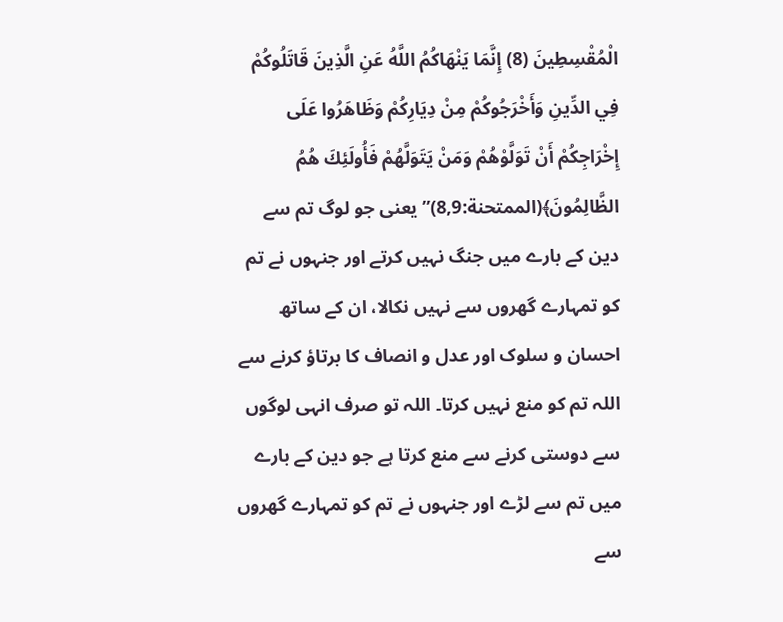الْمُقْسِطِينَ (8) إِنَّمَا يَنْهَاكُمُ اللَّهُ عَنِ الَّذِينَ قَاتَلُوكُمْ فِي الدِّينِ وَأَخْرَجُوكُمْ مِنْ دِيَارِكُمْ وَظَاهَرُوا عَلَى إِخْرَاجِكُمْ أَنْ تَوَلَّوْهُمْ وَمَنْ يَتَوَلَّهُمْ فَأُولَئِكَ هُمُ الظَّالِمُونَ﴾(الممتحنة:8,9)”یعنی جو لوگ تم سے دین کے بارے میں جنگ نہیں کرتے اور جنہوں نے تم کو تمہارے گھروں سے نہیں نکالا، ان کے ساتھ احسان و سلوک اور عدل و انصاف کا برتاؤ کرنے سے اللہ تم کو منع نہیں کرتا۔ اللہ تو صرف انہی لوگوں سے دوستی کرنے سے منع کرتا ہے جو دین کے بارے میں تم سے لڑے اور جنہوں نے تم کو تمہارے گھروں سے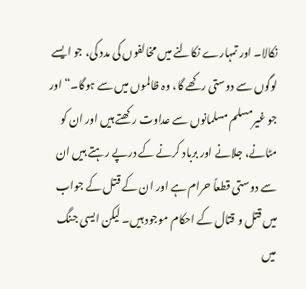نکالا۔ اور تمہارے نکالنے میں مخالفوں کی مدد کی، جو ایسے لوگوں سے دوستی رکھے گا، وہ ظالموں میں سے ہوگا۔“ اور جو غیرمسلم مسلمانوں سے عداوت رکھتے ہیں اور ان کو مٹانے، جلانے اور برباد کرنے کے درپے رہتے ہیں ان سے دوستی قطعاً حرام ہے اور ان کے قتل کے جواب میں قتل و قتال کے احکام موجود ہیں۔ لیکن ایسی جنگ میں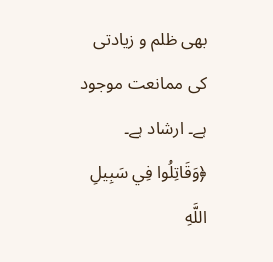بھی ظلم و زیادتی کی ممانعت موجود ہے۔ ارشاد ہے۔ ﴿وَقَاتِلُوا فِي سَبِيلِ اللَّهِ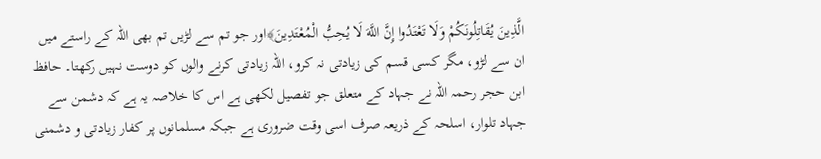الَّذِينَ يُقَاتِلُونَكُمْ وَلَا تَعْتَدُوا إِنَّ اللَّهَ لَا يُحِبُّ الْمُعْتَدِينَ﴾اور جو تم سے لڑیں تم بھی اللہ کے راستے میں ان سے لڑو، مگر کسی قسم کی زیادتی نہ کرو، اللہ زیادتی کرنے والوں کو دوست نہیں رکھتا۔ حافظ ابن حجر رحمہ اللہ نے جہاد کے متعلق جو تفصیل لکھی ہے اس کا خلاصہ یہ ہے کہ دشمن سے جہاد تلوار، اسلحہ کے ذریعہ صرف اسی وقت ضروری ہے جبکہ مسلمانوں پر کفار زیادتی و دشمنی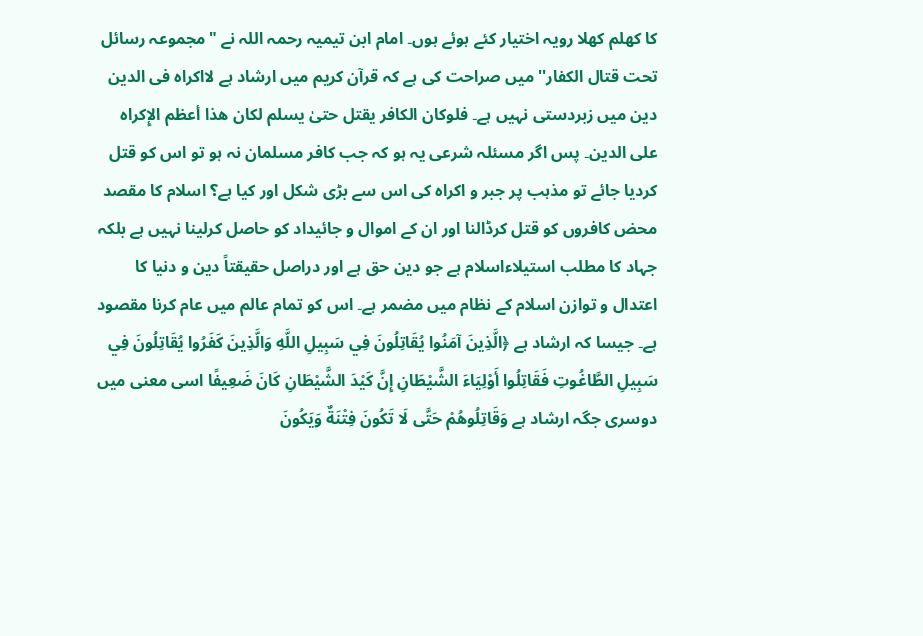کا کھلم کھلا رویہ اختیار کئے ہوئے ہوں۔ امام ابن تیمیہ رحمہ اللہ نے "مجموعہ رسائل تحت قتال الکفار'' میں صراحت کی ہے کہ قرآن کریم میں ارشاد ہے لااکراہ فی الدین دین میں زبردستی نہیں ہے۔ فلوکان الکافر یقتل حتیٰ یسلم لکان هذا أعظم الإِکراہ علی الدین۔ پس اگر مسئلہ شرعی یہ ہو کہ جب کافر مسلمان نہ ہو تو اس کو قتل کردیا جائے تو مذہب پر جبر و اکراہ کی اس سے بڑی شکل اور کیا ہے؟ اسلام کا مقصد محض کافروں کو قتل کرڈالنا اور ان کے اموال و جائیداد کو حاصل کرلینا نہیں ہے بلکہ جہاد کا مطلب استیلاءاسلام ہے جو دین حق ہے اور دراصل حقیقتاً دین و دنیا کا اعتدال و توازن اسلام کے نظام میں مضمر ہے۔ اس کو تمام عالم میں عام کرنا مقصود ہے۔ جیسا کہ ارشاد ہے ﴿الَّذِينَ آمَنُوا يُقَاتِلُونَ فِي سَبِيلِ اللَّهِ وَالَّذِينَ كَفَرُوا يُقَاتِلُونَ فِي سَبِيلِ الطَّاغُوتِ فَقَاتِلُوا أَوْلِيَاءَ الشَّيْطَانِ إِنَّ كَيْدَ الشَّيْطَانِ كَانَ ضَعِيفًا اسی معنی میں دوسری جگہ ارشاد ہے وَقَاتِلُوهُمْ حَتَّى لَا تَكُونَ فِتْنَةٌ وَيَكُونَ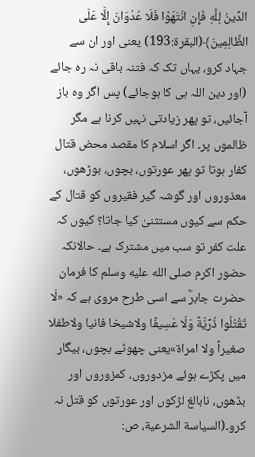الدِّينُ لِلَّهِ فَإِنِ انْتَهَوْا فَلَا عُدْوَانَ إِلَّا عَلَى الظَّالِمِينَ﴾(البقرة:193) یعنی اور ان سے جہاد کرو، یہاں تک کہ فتنہ باقی نہ رہ جائے (اور دین اللہ ہی کا ہوجائے) پس اگر وہ باز آجائیں، تو پھر زیادتی نہیں کرنا ہے مگر ظالموں پر۔ اگر اسلام کا مقصد محض قتال کفار ہوتا تو پھر عورتوں، بچوں، بوڑھوں، معذوروں اور گوشہ گیر فقیروں کو قتال کے حکم سے کیوں مستثنیٰ کیا جاتا؟ کیوں کہ علت کفر تو سب میں مشترک ہے۔ حالانکہ حضور اکرم صلى الله عليه وسلم کا فرمان حضرت جابرؓ سے اسی طرح مروی ہے کہ «لَا تَقْتُلُوا ذُرِّيَّةً وَلَا عَسِيفًا ولاشیخا فانیا ولاطفلا صغیراً ولا امراة»یعنی چھوٹے بچوں، بیگار میں پکڑے ہوئے مزدوروں، کمزوروں اور بڈھوں، نابالغ لڑکوں اور عورتوں کو قتل نہ کرو۔(السیاسة الشرعیة، ص: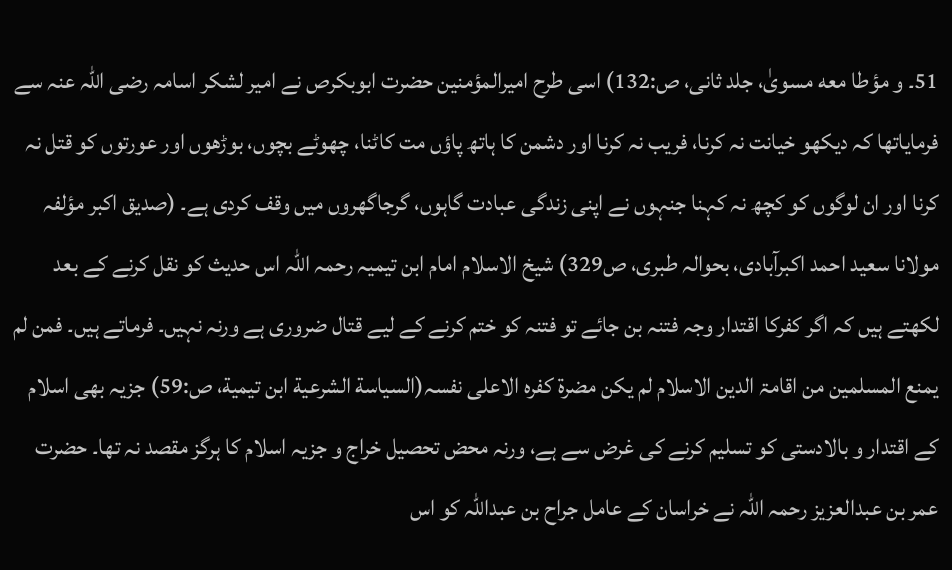51۔ و مؤطا معه مسویٰ، جلد ثانی، ص:132) اسی طرح امیرالمؤمنین حضرت ابوبکرص نے امیر لشکر اسامہ رضی اللہ عنہ سے فرمایاتھا کہ دیکھو خیانت نہ کرنا، فریب نہ کرنا اور دشمن کا ہاتھ پاؤں مت کاٹنا، چھوٹے بچوں، بوڑھوں اور عورتوں کو قتل نہ کرنا اور ان لوگوں کو کچھ نہ کہنا جنہوں نے اپنی زندگی عبادت گاہوں، گرجاگھروں میں وقف کردی ہے۔ (صدیق اکبر مؤلفہ مولانا سعید احمد اکبرآبادی، بحوالہ طبری، ص329) شیخ الاسلام امام ابن تیمیہ رحمہ اللہ اس حدیث کو نقل کرنے کے بعد لکھتے ہیں کہ اگر کفرکا اقتدار وجہ فتنہ بن جائے تو فتنہ کو ختم کرنے کے لیے قتال ضروری ہے ورنہ نہیں۔ فرماتے ہیں۔ فمن لم یمنع المسلمین من اقامۃ الدین الاسلام لم یکن مضرۃ کفرہ الاعلی نفسہ(السیاسة الشرعیة ابن تیمیة، ص:59) جزیہ بھی اسلام کے اقتدار و بالادستی کو تسلیم کرنے کی غرض سے ہے، ورنہ محض تحصیل خراج و جزیہ اسلام کا ہرگز مقصد نہ تھا۔ حضرت عمر بن عبدالعزیز رحمہ اللہ نے خراسان کے عامل جراح بن عبداللہ کو اس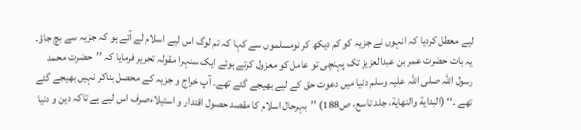لیے معطل کردیا کہ انہوں نے جزیہ کو کم دیکھ کر نومسلموں سے کہا کہ تم لوگ اس لیے اسلام لے آئے ہو کہ جزیہ سے بچ جاؤ۔ یہ بات حضرت عمر بن عبدالعزیز تک پہنچی تو عامل کو معزول کرتے ہوئے ایک سنہرا مقولہ تحریر فرمایا کہ ’’حضرت محمد رسول اللہ صلی اللہ علیہ وسلم دنیا میں دعوت حق کے لیے بھیجے گئے تھے۔ آپ خراج و جزیہ کے محصل بناکر نہیں بھیجے گئے تھے ۔‘‘ (البدایة والنهایة، جلد تاسع، ص188) ’’بہرحال اسلام کا مقصد حصول اقتدار و استیلاءصرف اس لیے ہے تاکہ دین و دنیا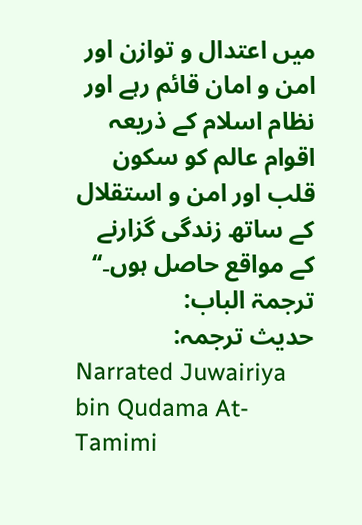میں اعتدال و توازن اور امن و امان قائم رہے اور نظام اسلام کے ذریعہ اقوام عالم کو سکون قلب اور امن و استقلال کے ساتھ زندگی گزارنے کے مواقع حاصل ہوں۔‘‘
ترجمۃ الباب:
حدیث ترجمہ:
Narrated Juwairiya bin Qudama At-Tamimi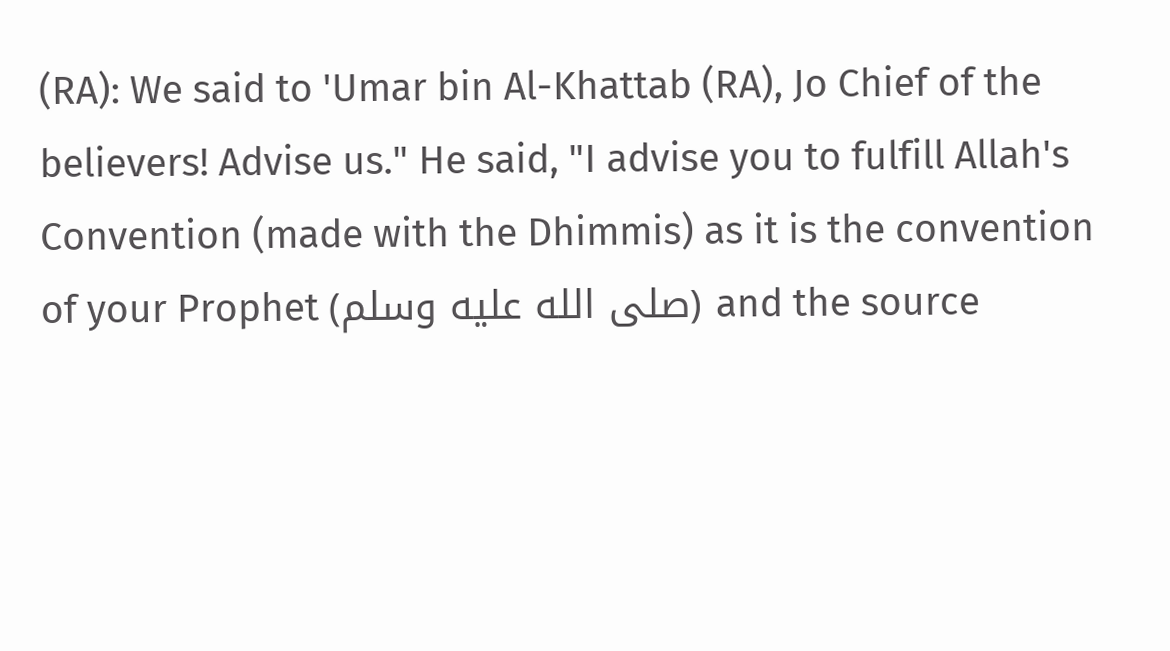(RA): We said to 'Umar bin Al-Khattab (RA), Jo Chief of the believers! Advise us." He said, "I advise you to fulfill Allah's Convention (made with the Dhimmis) as it is the convention of your Prophet (صلى الله عليه وسلم) and the source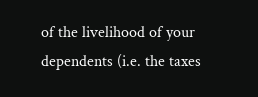of the livelihood of your dependents (i.e. the taxes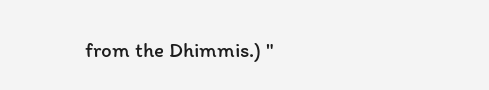from the Dhimmis.) "